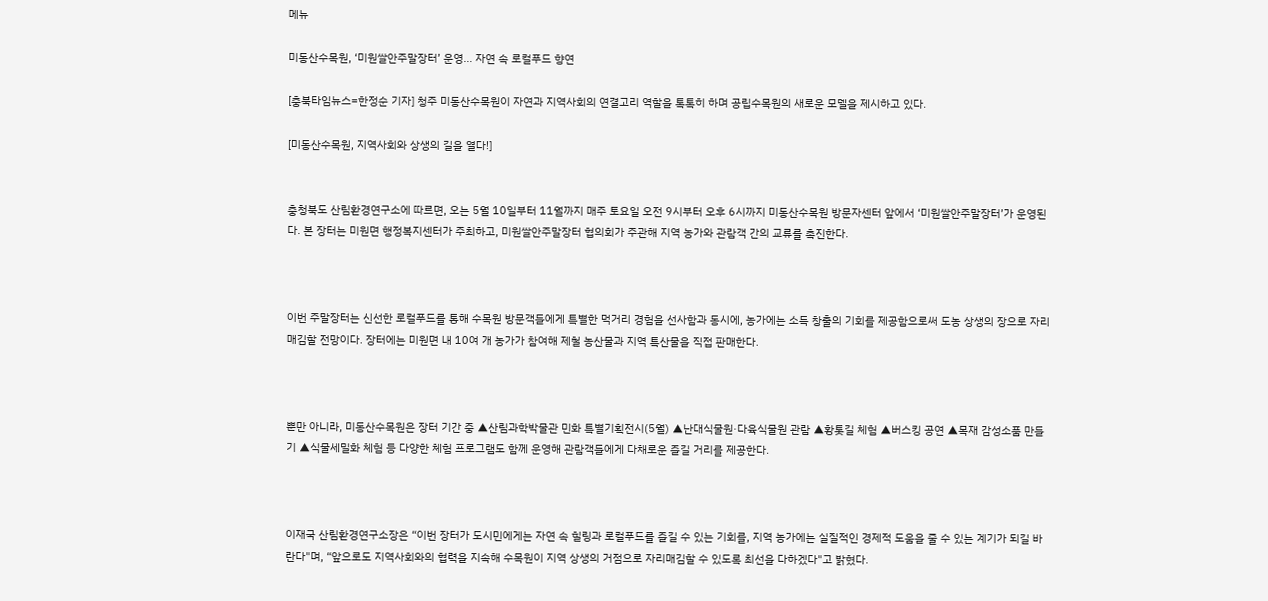메뉴

미동산수목원, ‘미원쌀안주말장터’ 운영… 자연 속 로컬푸드 향연

[충북타임뉴스=한정순 기자] 청주 미동산수목원이 자연과 지역사회의 연결고리 역할을 톡톡히 하며 공립수목원의 새로운 모델을 제시하고 있다.

[미동산수목원, 지역사회와 상생의 길을 열다!]


충청북도 산림환경연구소에 따르면, 오는 5월 10일부터 11월까지 매주 토요일 오전 9시부터 오후 6시까지 미동산수목원 방문자센터 앞에서 ‘미원쌀안주말장터’가 운영된다. 본 장터는 미원면 행정복지센터가 주최하고, 미원쌀안주말장터 협의회가 주관해 지역 농가와 관람객 간의 교류를 촉진한다.



이번 주말장터는 신선한 로컬푸드를 통해 수목원 방문객들에게 특별한 먹거리 경험을 선사함과 동시에, 농가에는 소득 창출의 기회를 제공함으로써 도농 상생의 장으로 자리매김할 전망이다. 장터에는 미원면 내 10여 개 농가가 참여해 제철 농산물과 지역 특산물을 직접 판매한다.



뿐만 아니라, 미동산수목원은 장터 기간 중 ▲산림과학박물관 민화 특별기획전시(5월) ▲난대식물원·다육식물원 관람 ▲황톳길 체험 ▲버스킹 공연 ▲목재 감성소품 만들기 ▲식물세밀화 체험 등 다양한 체험 프로그램도 함께 운영해 관람객들에게 다채로운 즐길 거리를 제공한다.



이재국 산림환경연구소장은 “이번 장터가 도시민에게는 자연 속 힐링과 로컬푸드를 즐길 수 있는 기회를, 지역 농가에는 실질적인 경제적 도움을 줄 수 있는 계기가 되길 바란다"며, “앞으로도 지역사회와의 협력을 지속해 수목원이 지역 상생의 거점으로 자리매김할 수 있도록 최선을 다하겠다"고 밝혔다.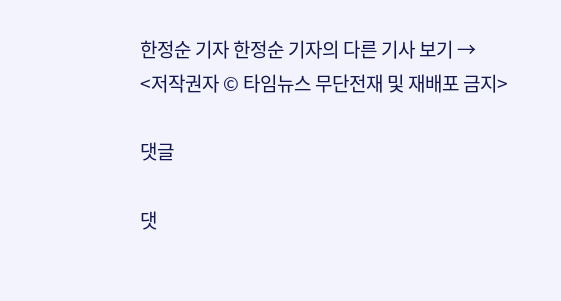한정순 기자 한정순 기자의 다른 기사 보기 →
<저작권자 © 타임뉴스 무단전재 및 재배포 금지>

댓글

댓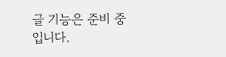글 기능은 준비 중입니다.